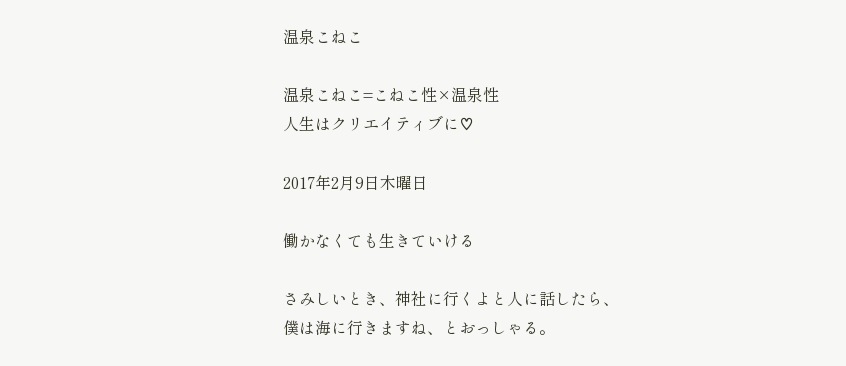温泉こねこ

温泉こねこ=こねこ性×温泉性
人生はクリエイティブに♡

2017年2月9日木曜日

働かなくても生きていける

さみしいとき、神社に行くよと人に話したら、
僕は海に行きますね、とおっしゃる。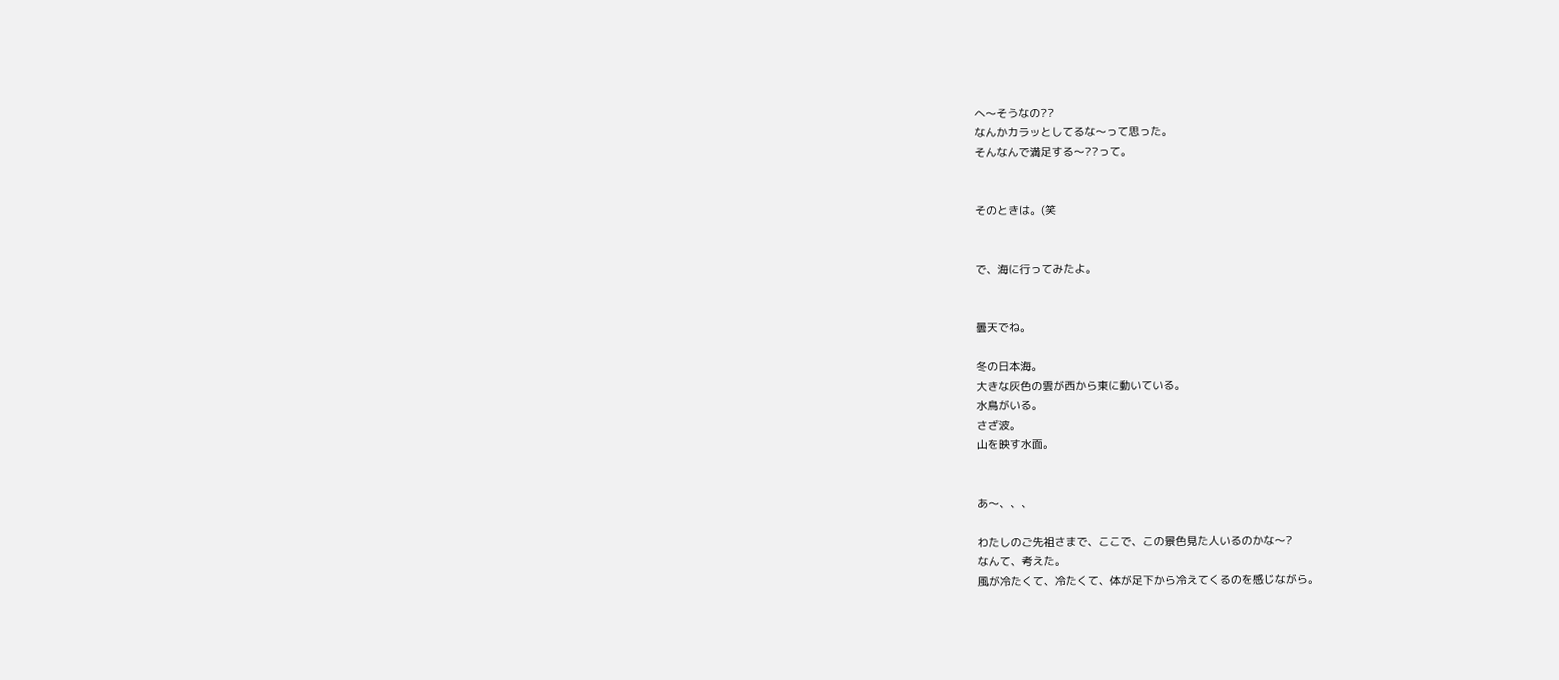へ〜そうなの??
なんかカラッとしてるな〜って思った。
そんなんで満足する〜??って。


そのときは。(笑


で、海に行ってみたよ。


曇天でね。

冬の日本海。
大きな灰色の雲が西から東に動いている。
水鳥がいる。
さざ波。
山を映す水面。


あ〜、、、

わたしのご先祖さまで、ここで、この景色見た人いるのかな〜?
なんて、考えた。
風が冷たくて、冷たくて、体が足下から冷えてくるのを感じながら。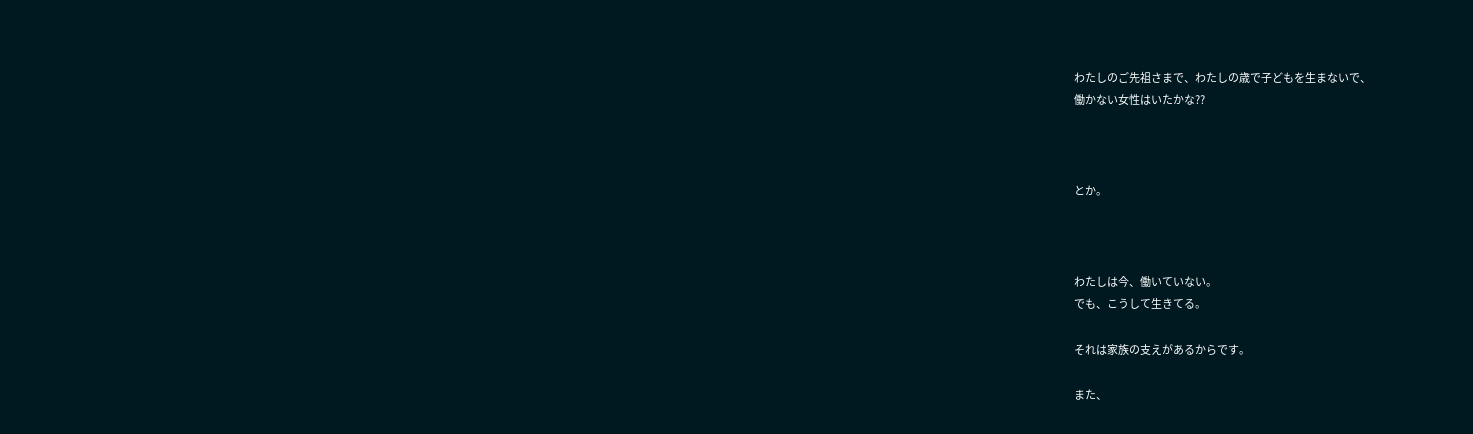わたしのご先祖さまで、わたしの歳で子どもを生まないで、
働かない女性はいたかな??



とか。



わたしは今、働いていない。
でも、こうして生きてる。

それは家族の支えがあるからです。

また、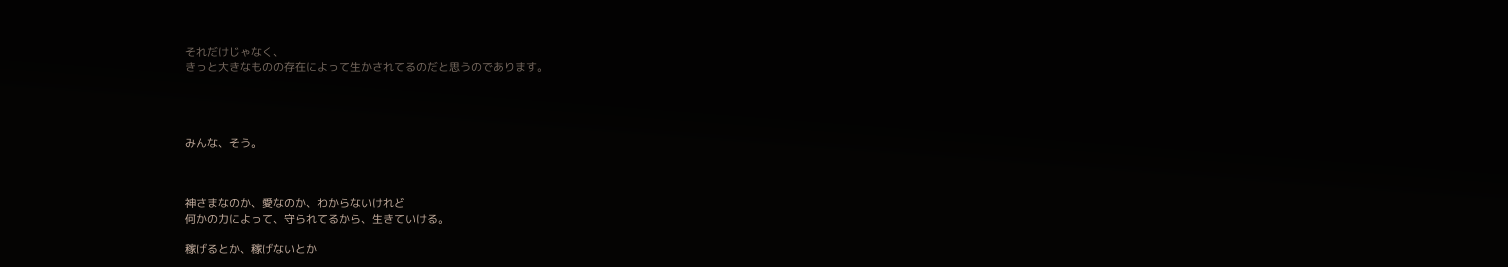それだけじゃなく、
きっと大きなものの存在によって生かされてるのだと思うのであります。




みんな、そう。



神さまなのか、愛なのか、わからないけれど
何かの力によって、守られてるから、生きていける。

稼げるとか、稼げないとか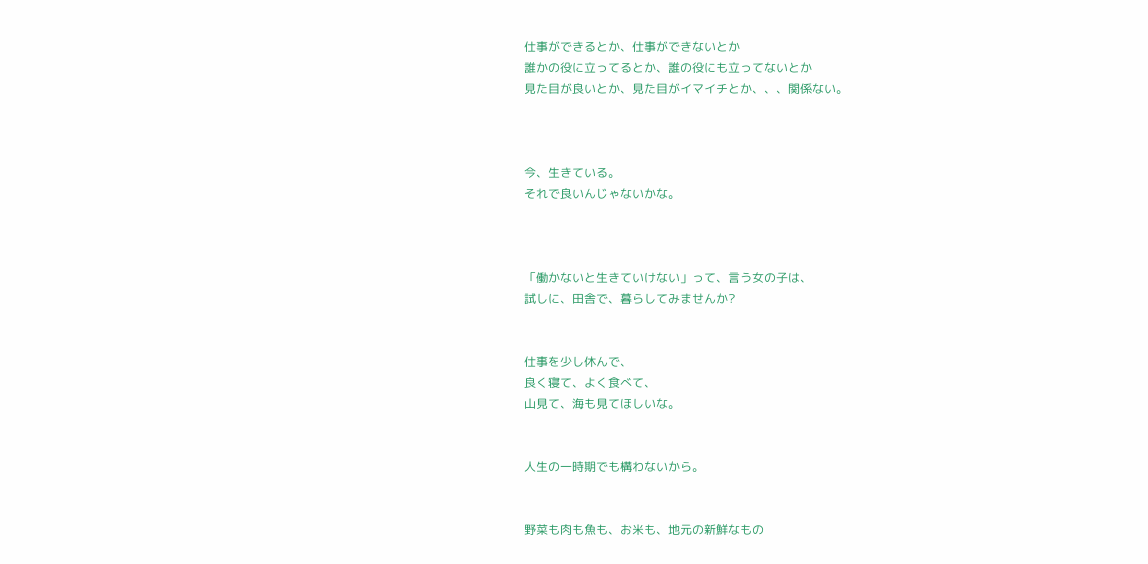仕事ができるとか、仕事ができないとか
誰かの役に立ってるとか、誰の役にも立ってないとか
見た目が良いとか、見た目がイマイチとか、、、関係ない。



今、生きている。
それで良いんじゃないかな。



「働かないと生きていけない」って、言う女の子は、
試しに、田舎で、暮らしてみませんか?


仕事を少し休んで、
良く寝て、よく食べて、
山見て、海も見てほしいな。


人生の一時期でも構わないから。


野菜も肉も魚も、お米も、地元の新鮮なもの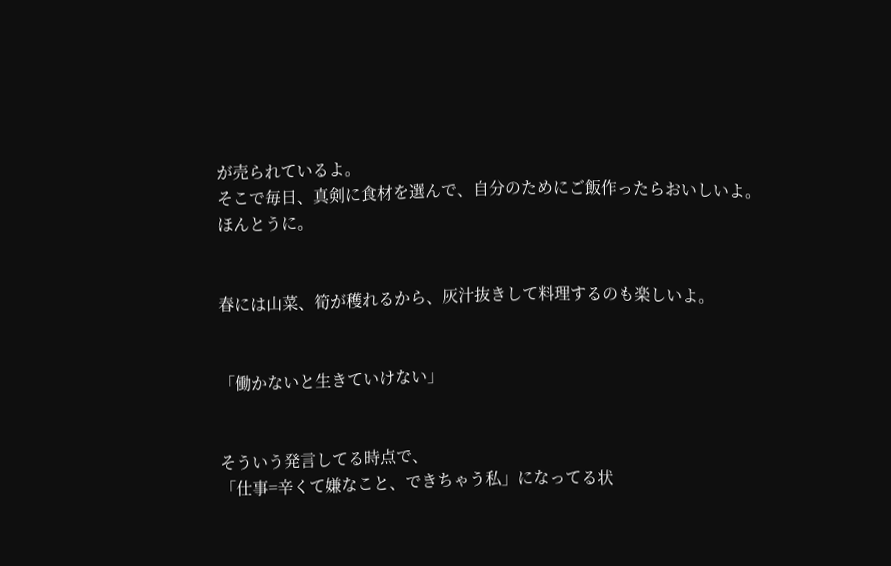が売られているよ。
そこで毎日、真剣に食材を選んで、自分のためにご飯作ったらおいしいよ。
ほんとうに。


春には山菜、筍が穫れるから、灰汁抜きして料理するのも楽しいよ。


「働かないと生きていけない」


そういう発言してる時点で、
「仕事=辛くて嫌なこと、できちゃう私」になってる状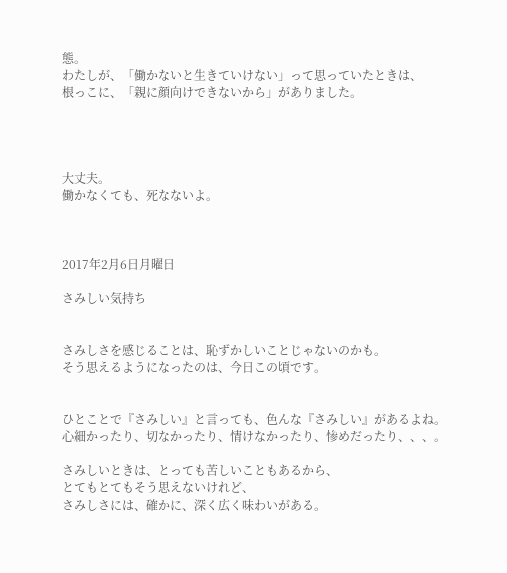態。
わたしが、「働かないと生きていけない」って思っていたときは、
根っこに、「親に顔向けできないから」がありました。




大丈夫。
働かなくても、死なないよ。



2017年2月6日月曜日

さみしい気持ち


さみしさを感じることは、恥ずかしいことじゃないのかも。
そう思えるようになったのは、今日この頃です。


ひとことで『さみしい』と言っても、色んな『さみしい』があるよね。
心細かったり、切なかったり、情けなかったり、惨めだったり、、、。

さみしいときは、とっても苦しいこともあるから、
とてもとてもそう思えないけれど、
さみしさには、確かに、深く広く味わいがある。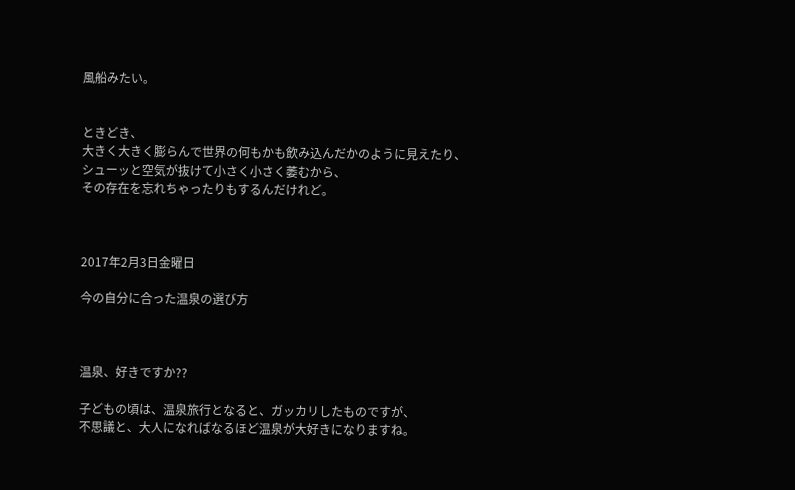風船みたい。


ときどき、
大きく大きく膨らんで世界の何もかも飲み込んだかのように見えたり、
シューッと空気が抜けて小さく小さく萎むから、
その存在を忘れちゃったりもするんだけれど。



2017年2月3日金曜日

今の自分に合った温泉の選び方



温泉、好きですか??

子どもの頃は、温泉旅行となると、ガッカリしたものですが、
不思議と、大人になればなるほど温泉が大好きになりますね。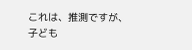これは、推測ですが、
子ども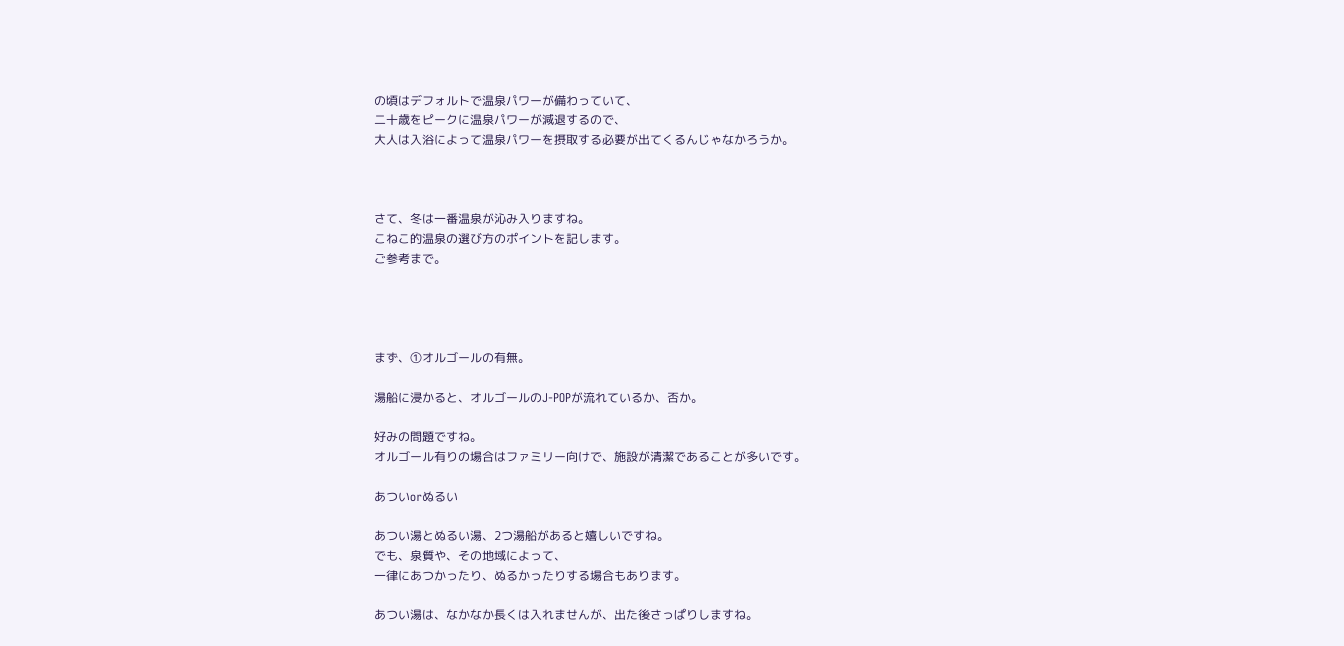の頃はデフォルトで温泉パワーが備わっていて、
二十歳をピークに温泉パワーが減退するので、
大人は入浴によって温泉パワーを摂取する必要が出てくるんじゃなかろうか。



さて、冬は一番温泉が沁み入りますね。
こねこ的温泉の選び方のポイントを記します。
ご参考まで。




まず、①オルゴールの有無。

湯船に浸かると、オルゴールのJ-POPが流れているか、否か。

好みの問題ですね。
オルゴール有りの場合はファミリー向けで、施設が清潔であることが多いです。

あついorぬるい

あつい湯とぬるい湯、2つ湯船があると嬉しいですね。
でも、泉質や、その地域によって、
一律にあつかったり、ぬるかったりする場合もあります。

あつい湯は、なかなか長くは入れませんが、出た後さっぱりしますね。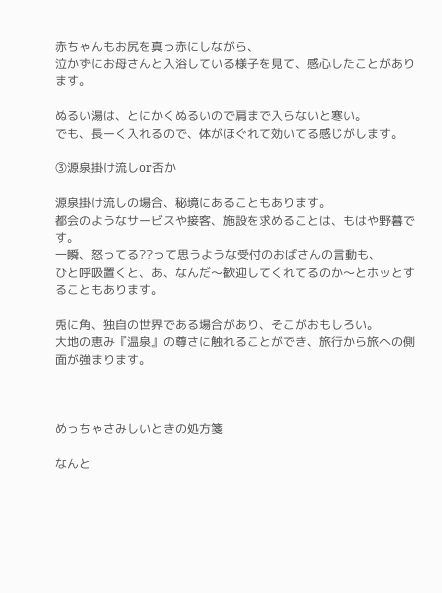赤ちゃんもお尻を真っ赤にしながら、
泣かずにお母さんと入浴している様子を見て、感心したことがあります。

ぬるい湯は、とにかくぬるいので肩まで入らないと寒い。
でも、長ーく入れるので、体がほぐれて効いてる感じがします。

③源泉掛け流しor否か

源泉掛け流しの場合、秘境にあることもあります。
都会のようなサービスや接客、施設を求めることは、もはや野暮です。
一瞬、怒ってる??って思うような受付のおばさんの言動も、
ひと呼吸置くと、あ、なんだ〜歓迎してくれてるのか〜とホッとすることもあります。

兎に角、独自の世界である場合があり、そこがおもしろい。
大地の恵み『温泉』の尊さに触れることができ、旅行から旅への側面が強まります。



めっちゃさみしいときの処方箋

なんと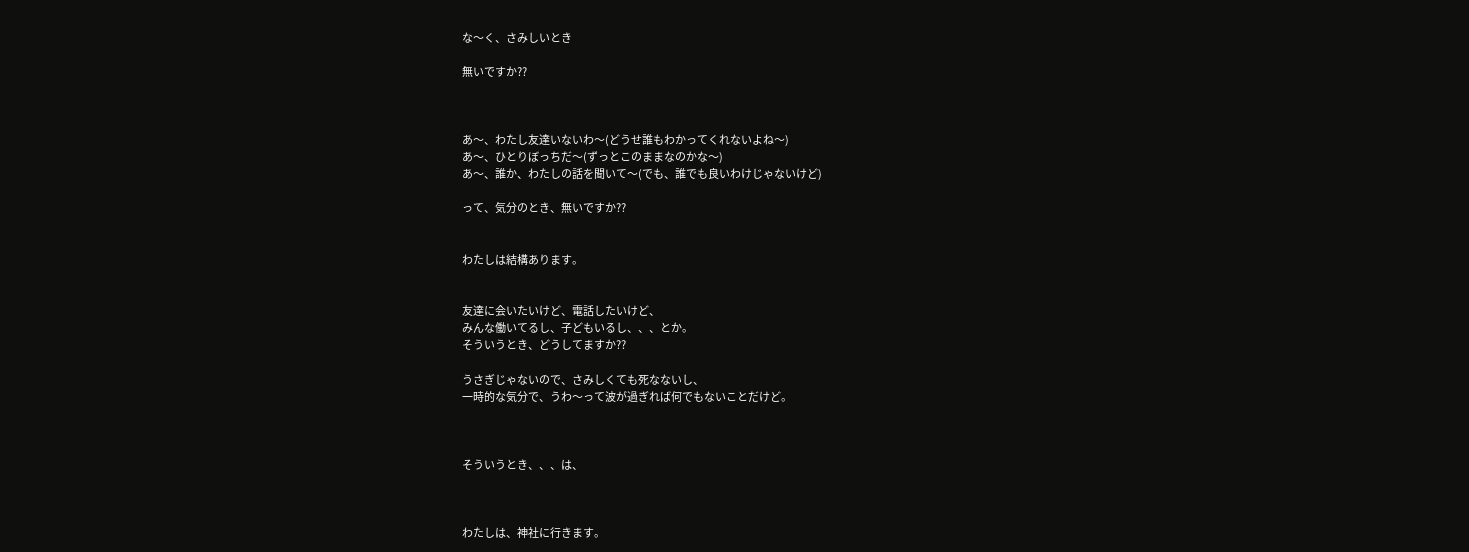な〜く、さみしいとき

無いですか??



あ〜、わたし友達いないわ〜(どうせ誰もわかってくれないよね〜)
あ〜、ひとりぼっちだ〜(ずっとこのままなのかな〜)
あ〜、誰か、わたしの話を聞いて〜(でも、誰でも良いわけじゃないけど)

って、気分のとき、無いですか??


わたしは結構あります。


友達に会いたいけど、電話したいけど、
みんな働いてるし、子どもいるし、、、とか。
そういうとき、どうしてますか??

うさぎじゃないので、さみしくても死なないし、
一時的な気分で、うわ〜って波が過ぎれば何でもないことだけど。



そういうとき、、、は、



わたしは、神社に行きます。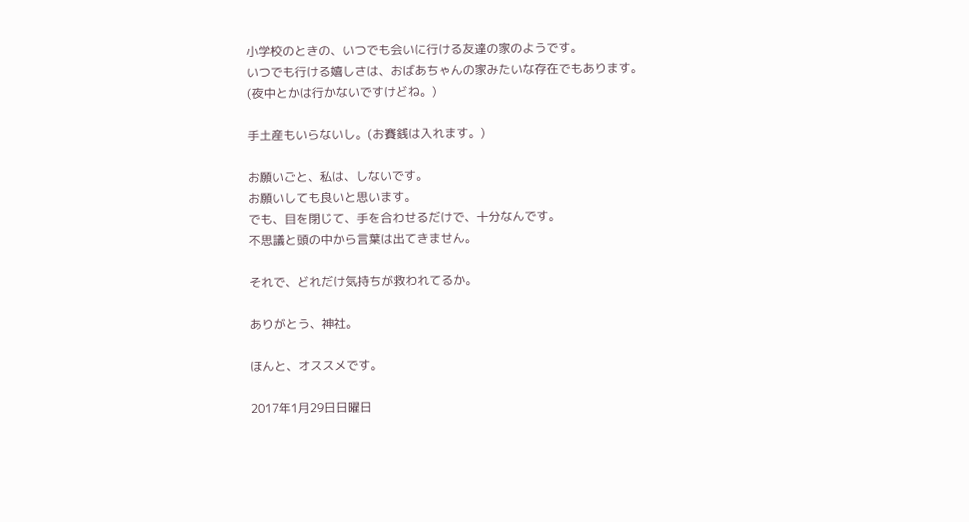小学校のときの、いつでも会いに行ける友達の家のようです。
いつでも行ける嬉しさは、おばあちゃんの家みたいな存在でもあります。
(夜中とかは行かないですけどね。)

手土産もいらないし。(お賽銭は入れます。)

お願いごと、私は、しないです。
お願いしても良いと思います。
でも、目を閉じて、手を合わせるだけで、十分なんです。
不思議と頭の中から言葉は出てきません。

それで、どれだけ気持ちが救われてるか。

ありがとう、神社。

ほんと、オススメです。

2017年1月29日日曜日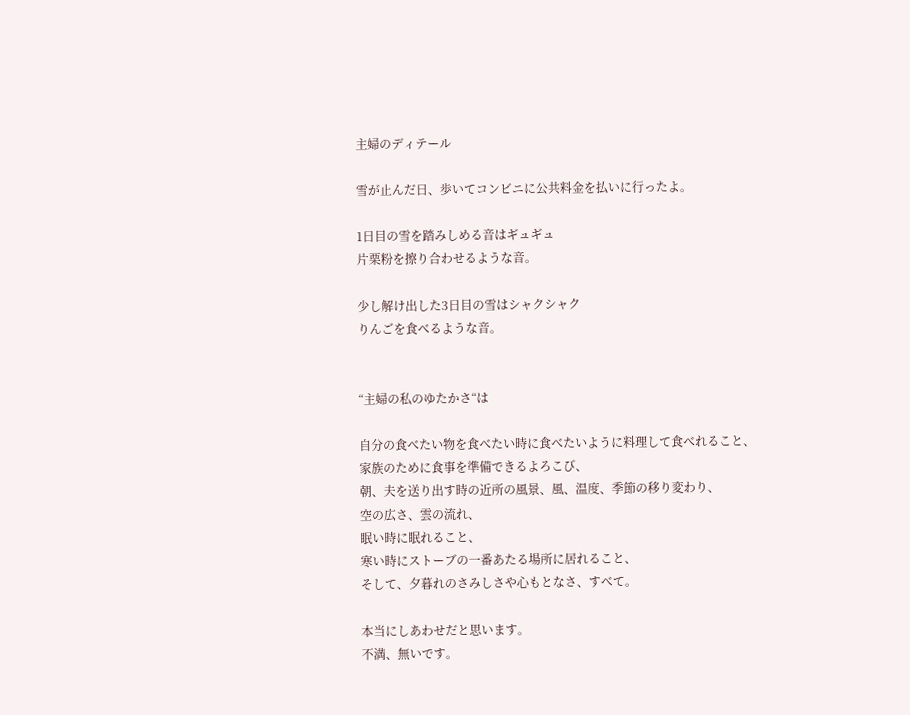主婦のディテール

雪が止んだ日、歩いてコンビニに公共料金を払いに行ったよ。

1日目の雪を踏みしめる音はギュギュ
片栗粉を擦り合わせるような音。

少し解け出した3日目の雪はシャクシャク
りんごを食べるような音。


“主婦の私のゆたかさ“は

自分の食べたい物を食べたい時に食べたいように料理して食べれること、
家族のために食事を準備できるよろこび、
朝、夫を送り出す時の近所の風景、風、温度、季節の移り変わり、
空の広さ、雲の流れ、
眠い時に眠れること、
寒い時にストーブの一番あたる場所に居れること、
そして、夕暮れのさみしさや心もとなさ、すべて。

本当にしあわせだと思います。
不満、無いです。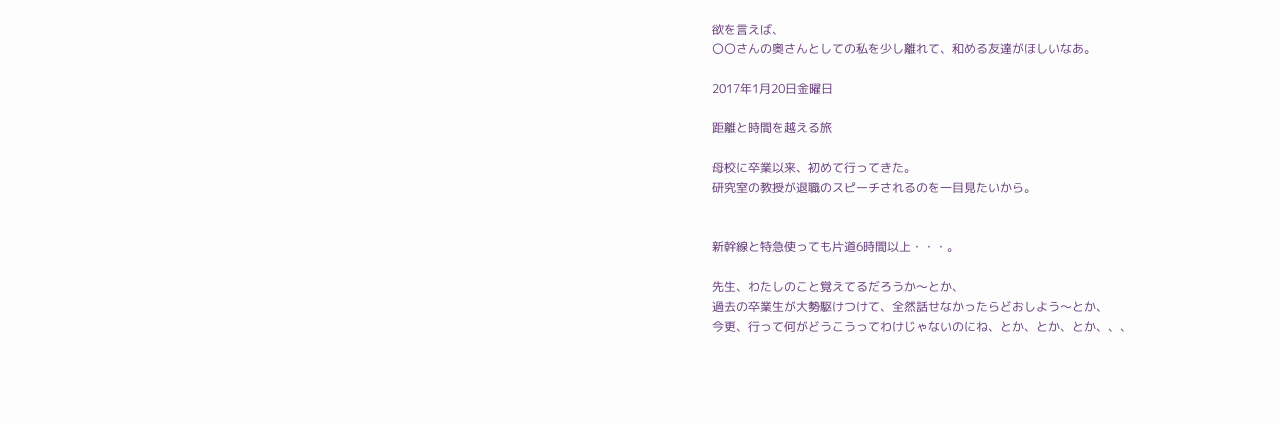欲を言えば、
〇〇さんの奥さんとしての私を少し離れて、和める友達がほしいなあ。

2017年1月20日金曜日

距離と時間を越える旅

母校に卒業以来、初めて行ってきた。
研究室の教授が退職のスピーチされるのを一目見たいから。


新幹線と特急使っても片道6時間以上・・・。

先生、わたしのこと覚えてるだろうか〜とか、
過去の卒業生が大勢駆けつけて、全然話せなかったらどおしよう〜とか、
今更、行って何がどうこうってわけじゃないのにね、とか、とか、とか、、、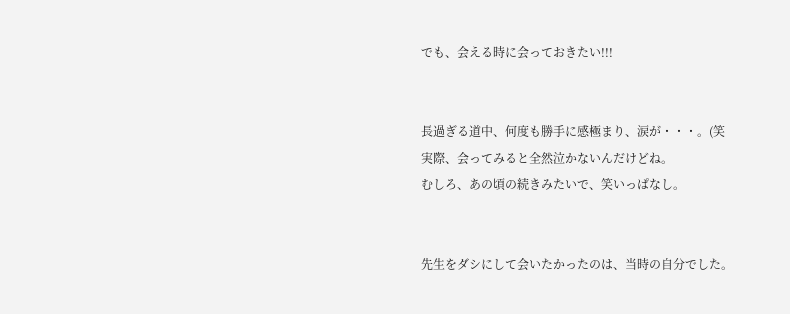でも、会える時に会っておきたい!!!


長過ぎる道中、何度も勝手に感極まり、涙が・・・。(笑
実際、会ってみると全然泣かないんだけどね。
むしろ、あの頃の続きみたいで、笑いっぱなし。


先生をダシにして会いたかったのは、当時の自分でした。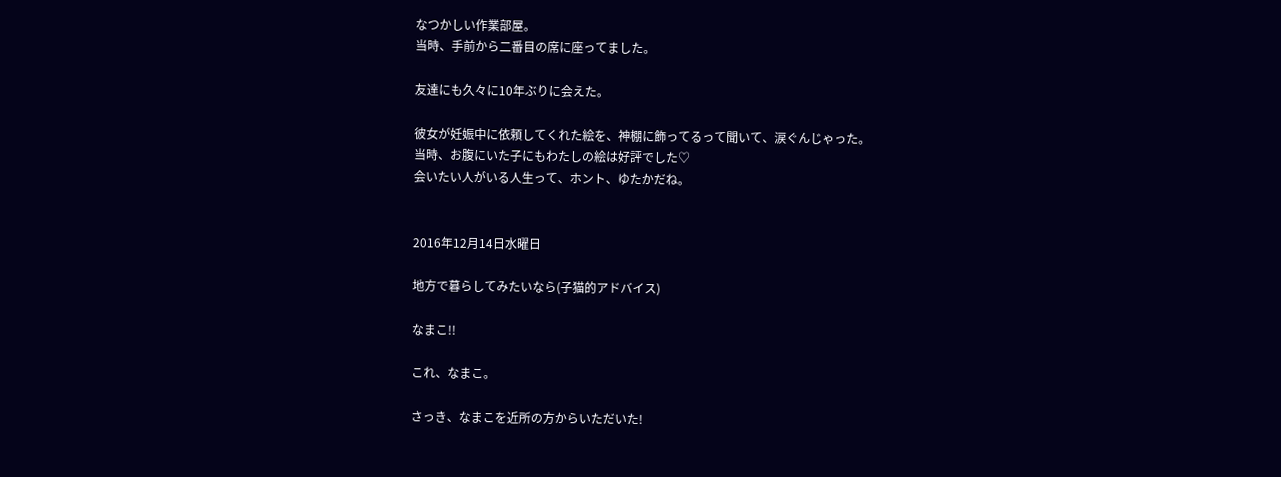なつかしい作業部屋。
当時、手前から二番目の席に座ってました。

友達にも久々に10年ぶりに会えた。

彼女が妊娠中に依頼してくれた絵を、神棚に飾ってるって聞いて、涙ぐんじゃった。
当時、お腹にいた子にもわたしの絵は好評でした♡
会いたい人がいる人生って、ホント、ゆたかだね。


2016年12月14日水曜日

地方で暮らしてみたいなら(子猫的アドバイス)

なまこ!!

これ、なまこ。

さっき、なまこを近所の方からいただいた!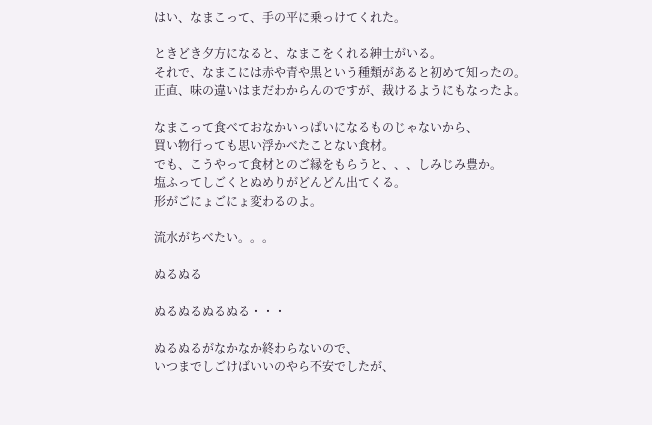はい、なまこって、手の平に乗っけてくれた。

ときどき夕方になると、なまこをくれる紳士がいる。
それで、なまこには赤や青や黒という種類があると初めて知ったの。
正直、味の違いはまだわからんのですが、裁けるようにもなったよ。

なまこって食べておなかいっぱいになるものじゃないから、
買い物行っても思い浮かべたことない食材。
でも、こうやって食材とのご縁をもらうと、、、しみじみ豊か。
塩ふってしごくとぬめりがどんどん出てくる。
形がごにょごにょ変わるのよ。

流水がちべたい。。。

ぬるぬる

ぬるぬるぬるぬる・・・

ぬるぬるがなかなか終わらないので、
いつまでしごけばいいのやら不安でしたが、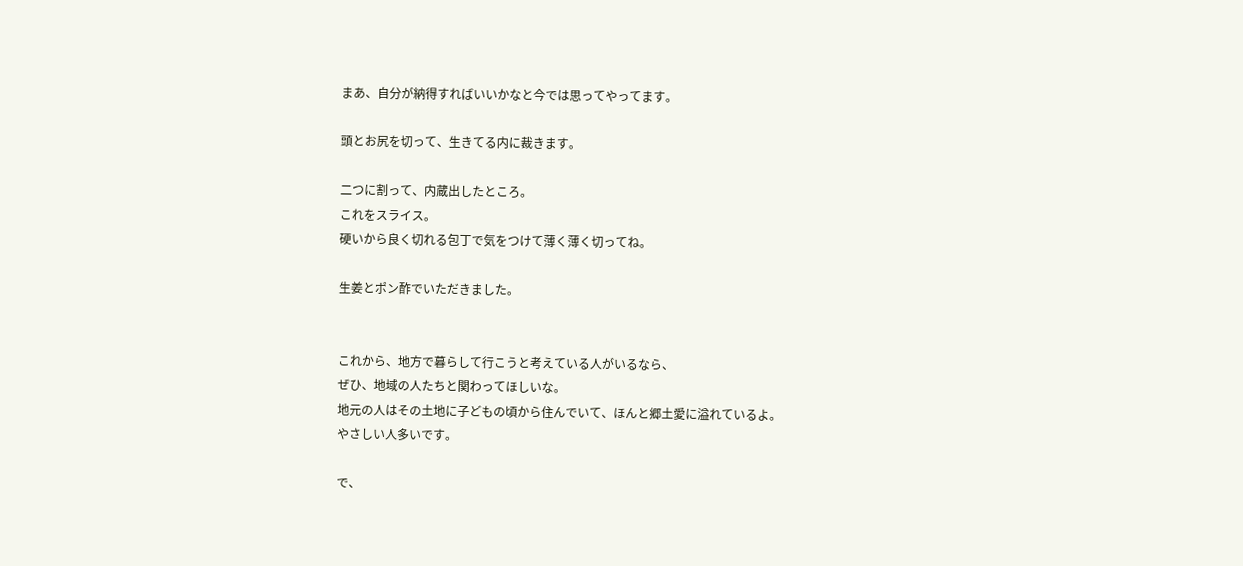まあ、自分が納得すればいいかなと今では思ってやってます。

頭とお尻を切って、生きてる内に裁きます。

二つに割って、内蔵出したところ。
これをスライス。
硬いから良く切れる包丁で気をつけて薄く薄く切ってね。

生姜とポン酢でいただきました。


これから、地方で暮らして行こうと考えている人がいるなら、
ぜひ、地域の人たちと関わってほしいな。
地元の人はその土地に子どもの頃から住んでいて、ほんと郷土愛に溢れているよ。
やさしい人多いです。

で、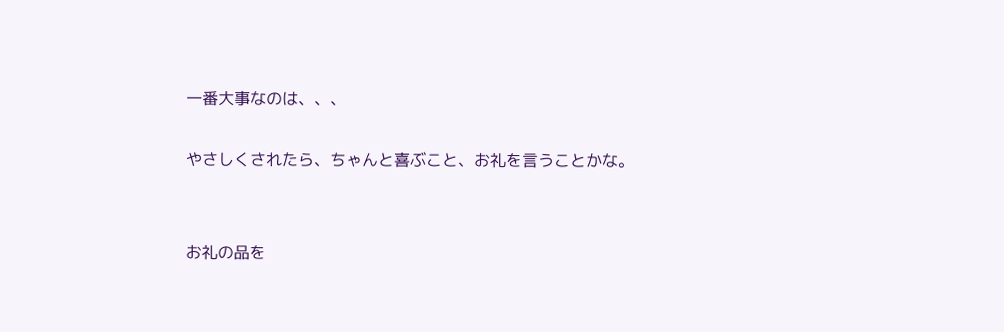一番大事なのは、、、

やさしくされたら、ちゃんと喜ぶこと、お礼を言うことかな。


お礼の品を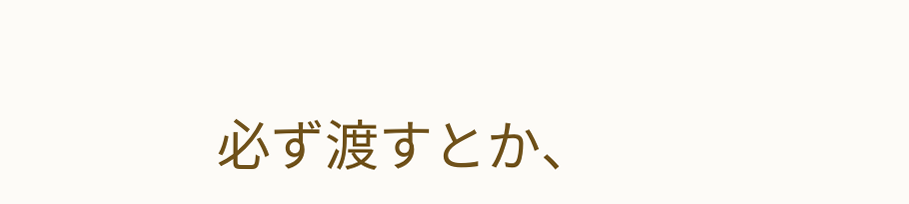必ず渡すとか、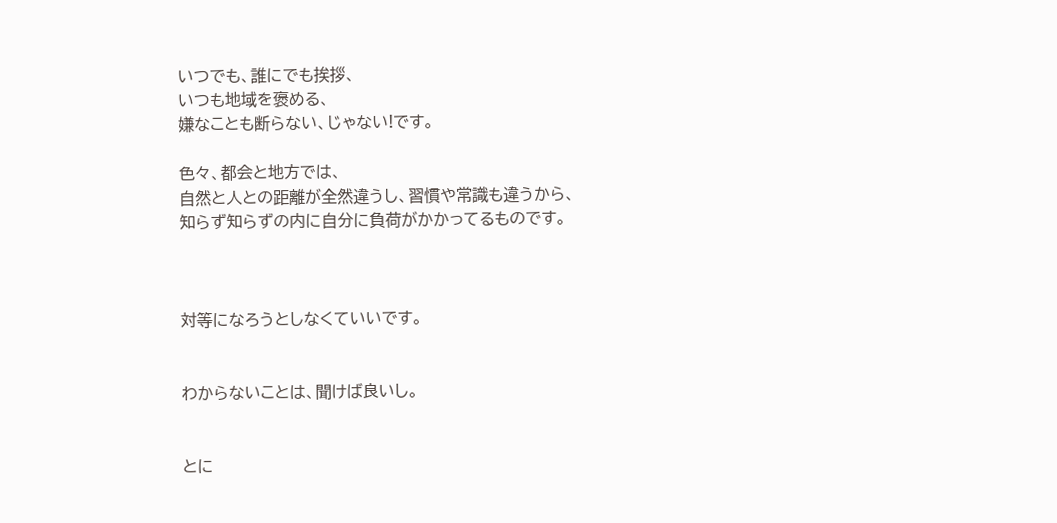いつでも、誰にでも挨拶、
いつも地域を褒める、
嫌なことも断らない、じゃない!です。

色々、都会と地方では、
自然と人との距離が全然違うし、習慣や常識も違うから、
知らず知らずの内に自分に負荷がかかってるものです。



対等になろうとしなくていいです。


わからないことは、聞けば良いし。


とに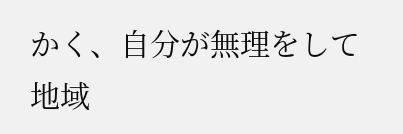かく、自分が無理をして地域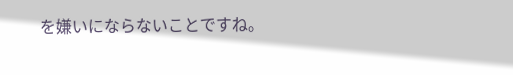を嫌いにならないことですね。